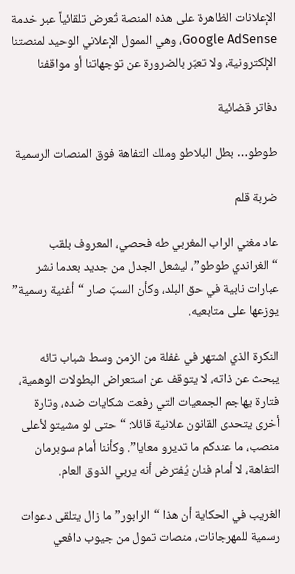الإعلانات الظاهرة على هذه المنصة تُعرض تلقائياً عبر خدمة Google AdSense، وهي الممول الإعلاني الوحيد لمنصتنا الإلكترونية، ولا تعبّر بالضرورة عن توجهاتنا أو مواقفنا

دفاتر قضائية

طوطو… بطل البلاطو وملك التفاهة فوق المنصات الرسمية

ضربة قلم

عاد مغني الراب المغربي طه فحصي، المعروف بلقب “الغراندي طوطو”، ليشعل الجدل من جديد بعدما نشر عبارات نابية في حق البلد، وكأن السبّ صار “أغنية رسمية” يوزعها على متابعيه.

النكرة الذي اشتهر في غفلة من الزمن وسط شباب تائه يبحث عن ذاته، لا يتوقف عن استعراض البطولات الوهمية، فتارة يهاجم الجمعيات التي رفعت شكايات ضده، وتارة أخرى يتحدى القانون علانية قائلا: “حتى لو مشيتو لأعلى منصب، ما عندكم ما تديرو معايا”. وكأننا أمام سوبرمان التفاهة، لا أمام فنان يُفترض أنه يربي الذوق العام.

الغريب في الحكاية أن هذا “الرابور” ما زال يتلقى دعوات رسمية للمهرجانات، منصات تمول من جيوب دافعي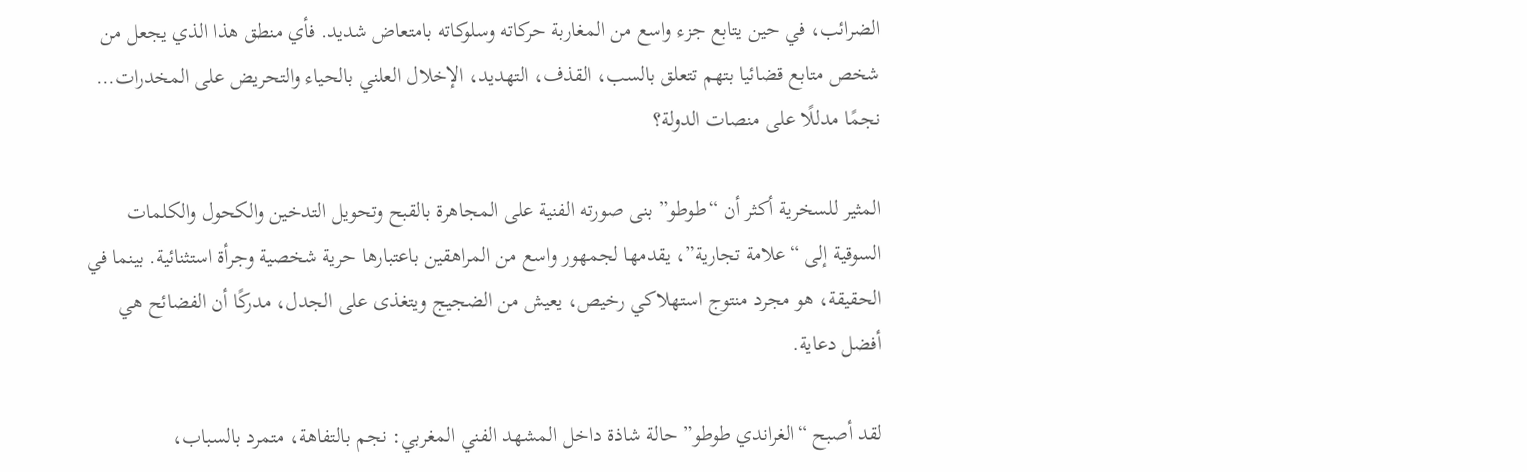الضرائب، في حين يتابع جزء واسع من المغاربة حركاته وسلوكاته بامتعاض شديد. فأي منطق هذا الذي يجعل من شخص متابع قضائيا بتهم تتعلق بالسب، القذف، التهديد، الإخلال العلني بالحياء والتحريض على المخدرات… نجمًا مدللًا على منصات الدولة؟

المثير للسخرية أكثر أن “طوطو” بنى صورته الفنية على المجاهرة بالقبح وتحويل التدخين والكحول والكلمات السوقية إلى “علامة تجارية”، يقدمها لجمهور واسع من المراهقين باعتبارها حرية شخصية وجرأة استثنائية. بينما في الحقيقة، هو مجرد منتوج استهلاكي رخيص، يعيش من الضجيج ويتغذى على الجدل، مدركًا أن الفضائح هي أفضل دعاية.

لقد أصبح “الغراندي طوطو” حالة شاذة داخل المشهد الفني المغربي: نجم بالتفاهة، متمرد بالسباب،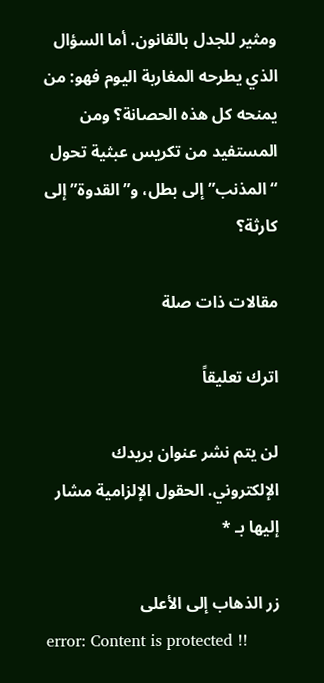ومثير للجدل بالقانون. أما السؤال الذي يطرحه المغاربة اليوم فهو: من يمنحه كل هذه الحصانة؟ ومن المستفيد من تكريس عبثية تحول “المذنب” إلى بطل، و”القدوة” إلى كارثة؟

مقالات ذات صلة

اترك تعليقاً

لن يتم نشر عنوان بريدك الإلكتروني. الحقول الإلزامية مشار إليها بـ *

زر الذهاب إلى الأعلى
error: Content is protected !!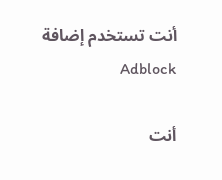أنت تستخدم إضافة Adblock

أنت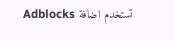تستخدم اضافة Adblocks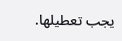يجب تعطيلها.